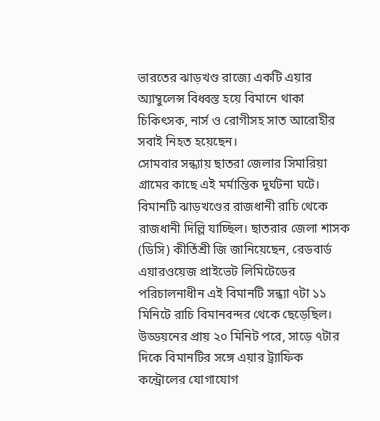ভারতের ঝাড়খণ্ড রাজ্যে একটি এয়ার অ্যাম্বুলেন্স বিধ্বস্ত হয়ে বিমানে থাকা চিকিৎসক, নার্স ও রোগীসহ সাত আরোহীর সবাই নিহত হয়েছেন।
সোমবার সন্ধ্যায় ছাতরা জেলার সিমারিয়া গ্রামের কাছে এই মর্মান্তিক দুর্ঘটনা ঘটে।
বিমানটি ঝাড়খণ্ডের রাজধানী রাচি থেকে রাজধানী দিল্লি যাচ্ছিল। ছাতরার জেলা শাসক (ডিসি) কীর্তিশ্রী জি জানিয়েছেন, রেডবার্ড এয়ারওয়েজ প্রাইভেট লিমিটেডের পরিচালনাধীন এই বিমানটি সন্ধ্যা ৭টা ১১ মিনিটে রাচি বিমানবন্দর থেকে ছেড়েছিল।
উড্ডয়নের প্রায় ২০ মিনিট পরে, সাড়ে ৭টার দিকে বিমানটির সঙ্গে এয়ার ট্র্যাফিক কন্ট্রোলের যোগাযোগ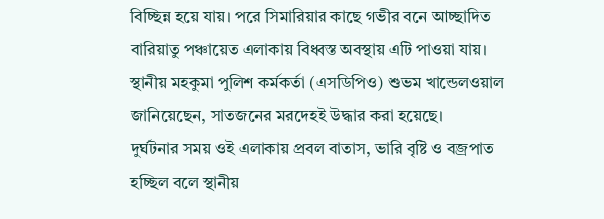বিচ্ছিন্ন হয়ে যায়। পরে সিমারিয়ার কাছে গভীর বনে আচ্ছাদিত বারিয়াতু পঞ্চায়েত এলাকায় বিধ্বস্ত অবস্থায় এটি পাওয়া যায়। স্থানীয় মহকুমা পুলিশ কর্মকর্তা (এসডিপিও) শুভম খান্ডেলওয়াল জানিয়েছেন, সাতজনের মরদেহই উদ্ধার করা হয়েছে।
দুর্ঘটনার সময় ওই এলাকায় প্রবল বাতাস, ভারি বৃষ্টি ও বজ্রপাত হচ্ছিল বলে স্থানীয়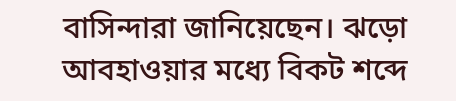বাসিন্দারা জানিয়েছেন। ঝড়ো আবহাওয়ার মধ্যে বিকট শব্দে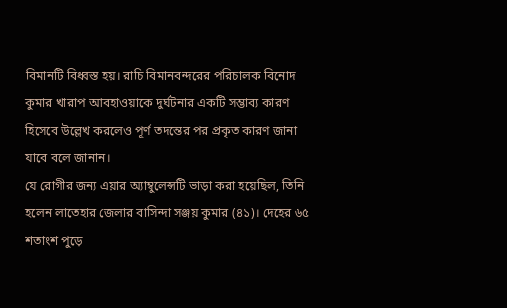বিমানটি বিধ্বস্ত হয়। রাচি বিমানবন্দরের পরিচালক বিনোদ কুমার খারাপ আবহাওয়াকে দুর্ঘটনার একটি সম্ভাব্য কারণ হিসেবে উল্লেখ করলেও পূর্ণ তদন্তের পর প্রকৃত কারণ জানা যাবে বলে জানান।
যে রোগীর জন্য এয়ার অ্যাম্বুলেন্সটি ভাড়া করা হয়েছিল, তিনি হলেন লাতেহার জেলার বাসিন্দা সঞ্জয় কুমার (৪১)। দেহের ৬৫ শতাংশ পুড়ে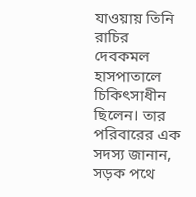যাওয়ায় তিনি রাচির দেবকমল হাসপাতালে চিকিৎসাধীন ছিলেন। তার পরিবারের এক সদস্য জানান, সড়ক পথে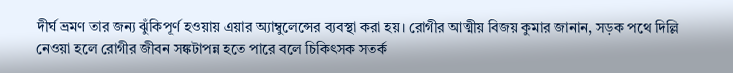দীর্ঘ ভ্রমণ তার জন্য ঝুঁকিপূর্ণ হওয়ায় এয়ার অ্যাম্বুলেন্সের ব্যবস্থা করা হয়। রোগীর আত্মীয় বিজয় কুমার জানান, সড়ক পথে দিল্লি নেওয়া হলে রোগীর জীবন সঙ্কটাপন্ন হতে পারে বলে চিকিৎসক সতর্ক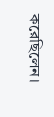করেছিলেন।